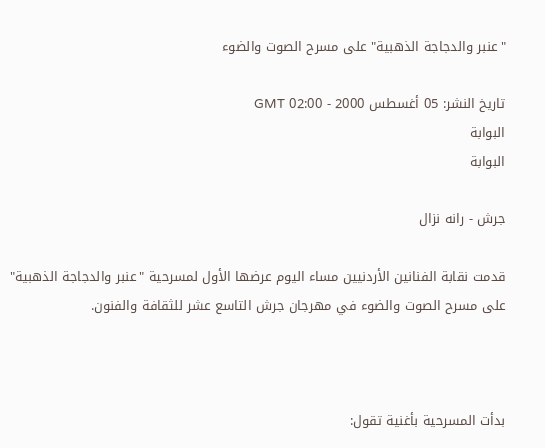"عنبر والدجاجة الذهبية" على مسرح الصوت والضوء

تاريخ النشر: 05 أغسطس 2000 - 02:00 GMT
البوابة
البوابة

جرش - رانه نزال

قدمت نقابة الفنانين الأردنيين مساء اليوم عرضها الأول لمسرحية "عنبر والدجاجة الذهبية" على مسرح الصوت والضوء في مهرجان جرش التاسع عشر للثقافة والفنون.



بدأت المسرحية بأغنية تقول: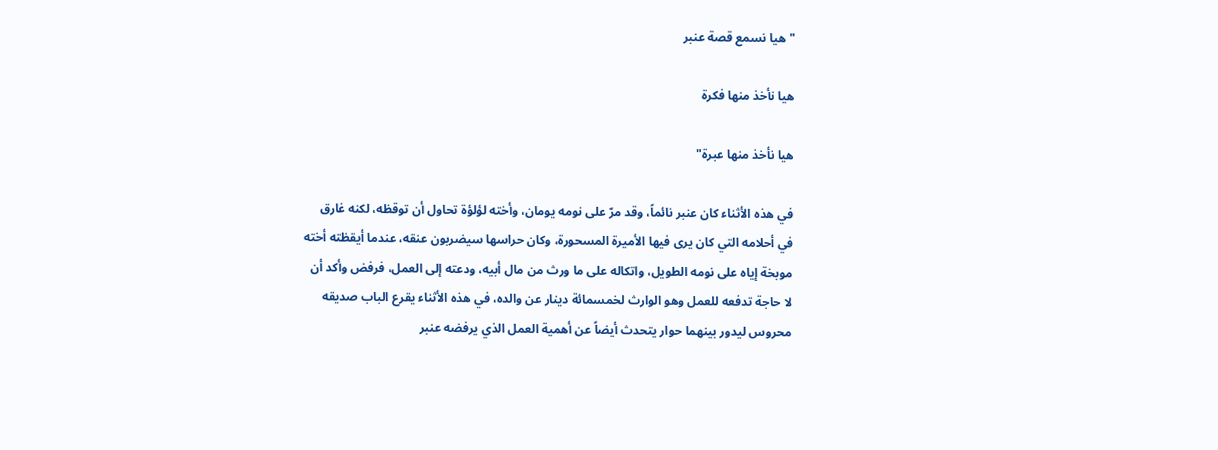"هيا نسمع قصة عنبر

هيا نأخذ منها فكرة

هيا نأخذ منها عبرة"

في هذه الأثناء كان عنبر نائماً، وقد مرّ على نومه يومان، وأخته لؤلؤة تحاول أن توقظه، لكنه غارق في أحلامه التي كان يرى فيها الأميرة المسحورة، وكان حراسها سيضربون عنقه، عندما أيقظته أخته موبخة إياه على نومه الطويل، واتكاله على ما ورث من مال أبيه، ودعته إلى العمل، فرفض وأكد أن لا حاجة تدفعه للعمل وهو الوارث لخمسمائة دينار عن والده، في هذه الأثناء يقرع الباب صديقه محروس ليدور بينهما حوار يتحدث أيضاً عن أهمية العمل الذي يرفضه عنبر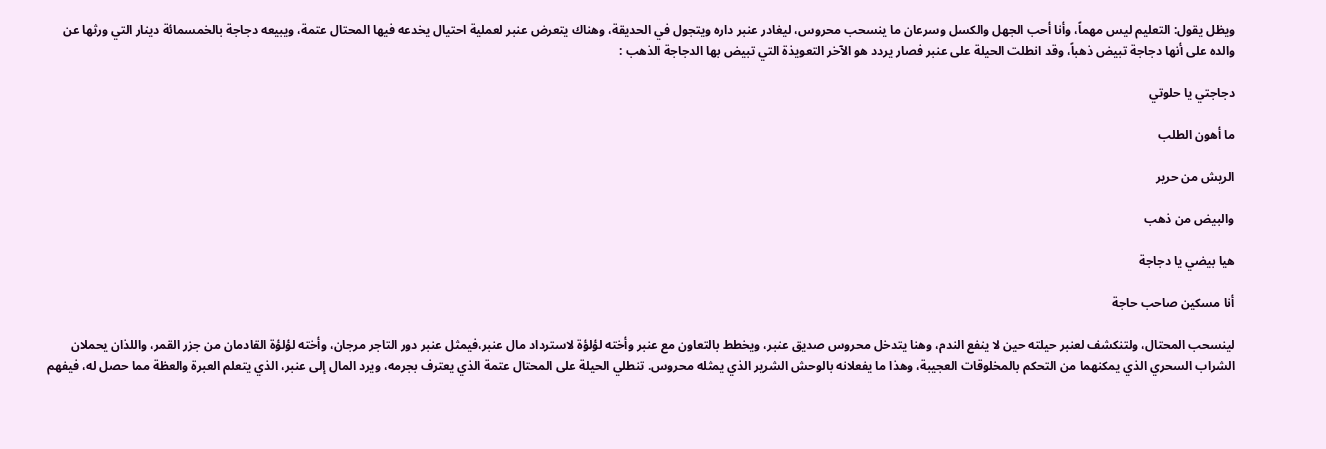ويظل يقول: التعليم ليس مهماً، وأنا أحب الجهل والكسل وسرعان ما ينسحب محروس، ليغادر عنبر داره ويتجول في الحديقة، وهناك يتعرض عنبر لعملية احتيال يخدعه فيها المحتال عتمة، ويبيعه دجاجة بالخمسمائة دينار التي ورثها عن والده على أنها دجاجة تبيض ذهباً، وقد انطلت الحيلة على عنبر فصار يردد هو الآخر التعويذة التي تبيض بها الدجاجة الذهب :

دجاجتي يا حلوتي

ما أهون الطلب

الريش من حرير

والبيض من ذهب

هيا بيضي يا دجاجة

أنا مسكين صاحب حاجة

لينسحب المحتال، ولتنكشف لعنبر حيلته حين لا ينفع الندم، وهنا يتدخل محروس صديق عنبر، ويخطط بالتعاون مع عنبر وأخته لؤلؤة لاسترداد مال عنبر،فيمثل عنبر دور التاجر مرجان، وأخته لؤلؤة القادمان من جزر القمر، واللذان يحملان الشراب السحري الذي يمكنهما من التحكم بالمخلوقات العجيبة، وهذا ما يفعلانه بالوحش الشرير الذي يمثله محروس. تنطلي الحيلة على المحتال عتمة الذي يعترف بجرمه، ويرد المال إلى عنبر، الذي يتعلم العبرة والعظة مما حصل له، فيفهم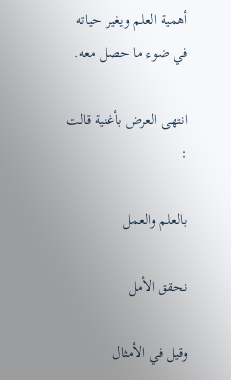أهمية العلم ويغير حياته في ضوء ما حصل معه.

انتهى العرض بأغنية قالت :

بالعلم والعمل

نحقق الأمل

وقيل في الأمثال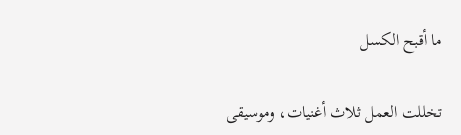ما أقبح الكسل

تخللت العمل ثلاث أغنيات، وموسيقى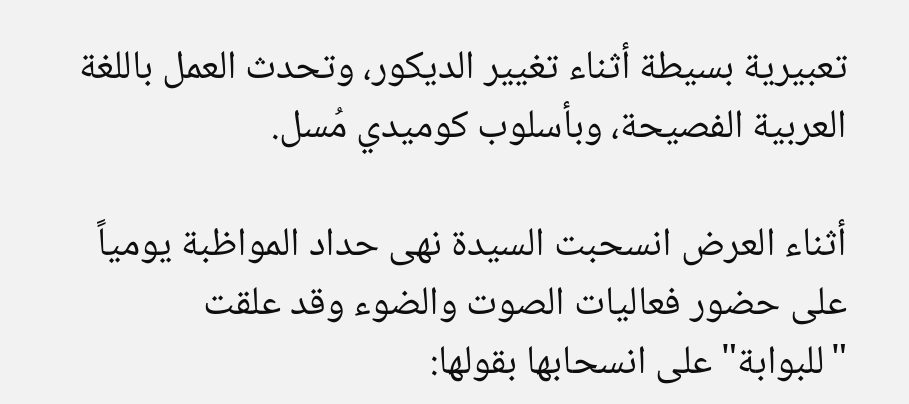تعبيرية بسيطة أثناء تغيير الديكور، وتحدث العمل باللغة العربية الفصيحة، وبأسلوب كوميدي مُسل.

أثناء العرض انسحبت السيدة نهى حداد المواظبة يومياً على حضور فعاليات الصوت والضوء وقد علقت "للبوابة" على انسحابها بقولها: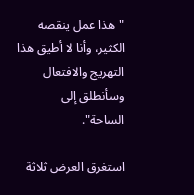"هذا عمل ينقصه الكثير، وأنا لا أطيق هذا التهريج والافتعال وسأنطلق إلى الساحة".

استغرق العرض ثلاثة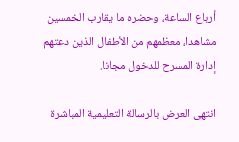أرباع الساعة، وحضره ما يقارب الخمسين مشاهدا، معظمهم من الأطفال الذين دعتهم إدارة المسرح للدخول مجانا.

انتهى العرض بالرسالة التعليمية المباشرة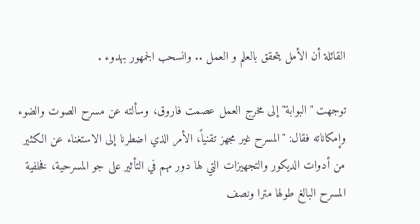القائلة أن الأمل يتحقق بالعلم و العمل .. وانسحب الجمهور بهدوء .

توجهت "البوابة" إلى مخرج العمل عصمت فاروق، وسألته عن مسرح الصوت والضوء وإمكاناته فقال: "المسرح غير مجهز تقنياً، الأمر الذي اضطرنا إلى الاستغناء عن الكثير من أدوات الديكور والتجهيزات التي لها دور مهم في التأثير على جو المسرحية، فخلفية المسرح البالغ طولها مترا ونصف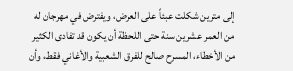إلى مترين شكلت عبئاً على العرض، ويفترض في مهرجان له من العمر عشرين سنة حتى اللحظة أن يكون قد تفادى الكثير من الأخطاء، المسرح صالح للفرق الشعبية والأغاني فقط، وأن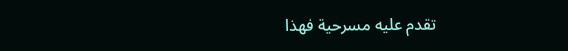تقدم عليه مسرحية فهذا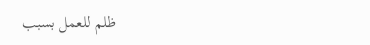ظلم للعمل بسبب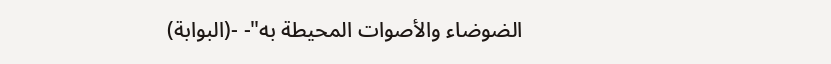الضوضاء والأصوات المحيطة به"- -(البوابة)